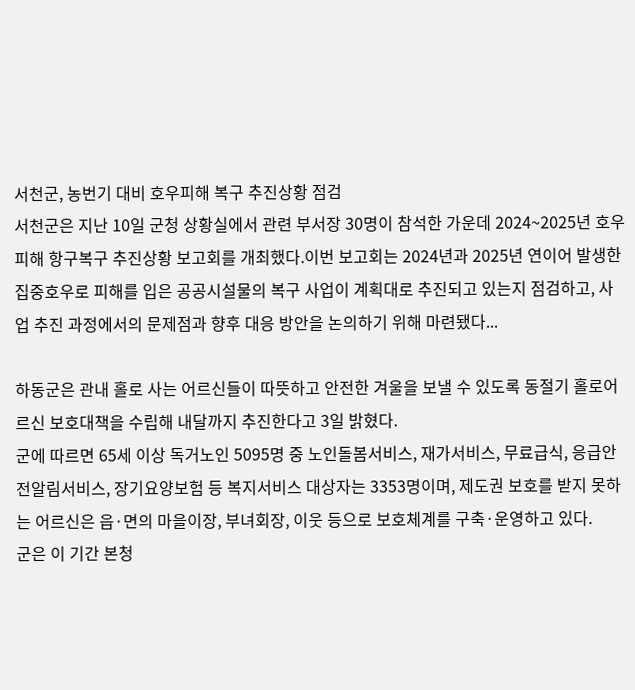서천군, 농번기 대비 호우피해 복구 추진상황 점검
서천군은 지난 10일 군청 상황실에서 관련 부서장 30명이 참석한 가운데 2024~2025년 호우피해 항구복구 추진상황 보고회를 개최했다.이번 보고회는 2024년과 2025년 연이어 발생한 집중호우로 피해를 입은 공공시설물의 복구 사업이 계획대로 추진되고 있는지 점검하고, 사업 추진 과정에서의 문제점과 향후 대응 방안을 논의하기 위해 마련됐다...

하동군은 관내 홀로 사는 어르신들이 따뜻하고 안전한 겨울을 보낼 수 있도록 동절기 홀로어르신 보호대책을 수립해 내달까지 추진한다고 3일 밝혔다.
군에 따르면 65세 이상 독거노인 5095명 중 노인돌봄서비스, 재가서비스, 무료급식, 응급안전알림서비스, 장기요양보험 등 복지서비스 대상자는 3353명이며, 제도권 보호를 받지 못하는 어르신은 읍·면의 마을이장, 부녀회장, 이웃 등으로 보호체계를 구축·운영하고 있다.
군은 이 기간 본청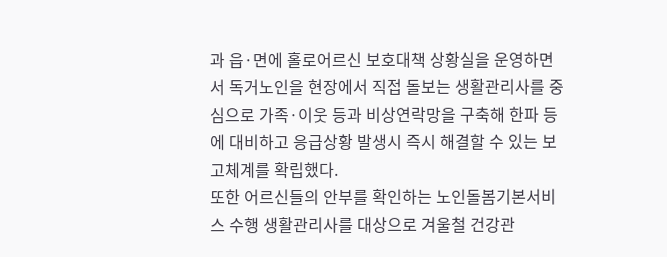과 읍·면에 홀로어르신 보호대책 상황실을 운영하면서 독거노인을 현장에서 직접 돌보는 생활관리사를 중심으로 가족·이웃 등과 비상연락망을 구축해 한파 등에 대비하고 응급상황 발생시 즉시 해결할 수 있는 보고체계를 확립했다.
또한 어르신들의 안부를 확인하는 노인돌봄기본서비스 수행 생활관리사를 대상으로 겨울철 건강관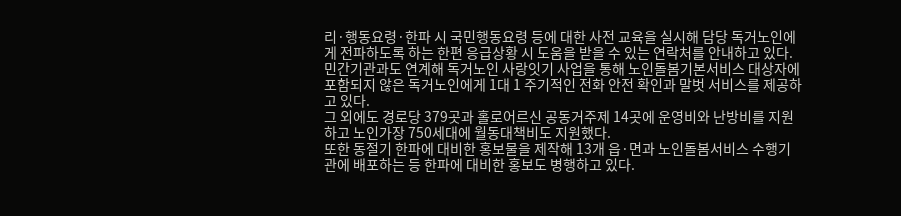리·행동요령·한파 시 국민행동요령 등에 대한 사전 교육을 실시해 담당 독거노인에게 전파하도록 하는 한편 응급상황 시 도움을 받을 수 있는 연락처를 안내하고 있다.
민간기관과도 연계해 독거노인 사랑잇기 사업을 통해 노인돌봄기본서비스 대상자에 포함되지 않은 독거노인에게 1대 1 주기적인 전화 안전 확인과 말벗 서비스를 제공하고 있다.
그 외에도 경로당 379곳과 홀로어르신 공동거주제 14곳에 운영비와 난방비를 지원하고 노인가장 750세대에 월동대책비도 지원했다.
또한 동절기 한파에 대비한 홍보물을 제작해 13개 읍·면과 노인돌봄서비스 수행기관에 배포하는 등 한파에 대비한 홍보도 병행하고 있다.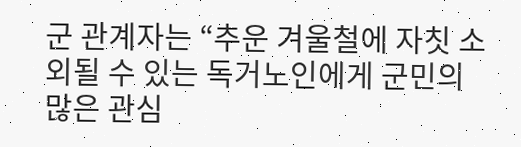군 관계자는 “추운 겨울철에 자칫 소외될 수 있는 독거노인에게 군민의 많은 관심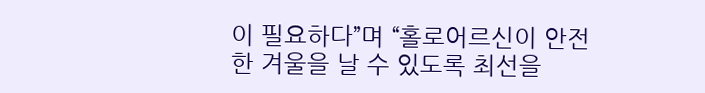이 필요하다”며 “홀로어르신이 안전한 겨울을 날 수 있도록 최선을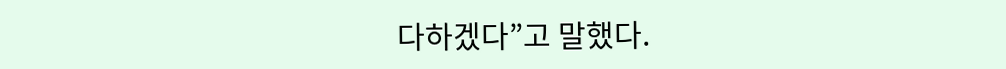다하겠다”고 말했다.